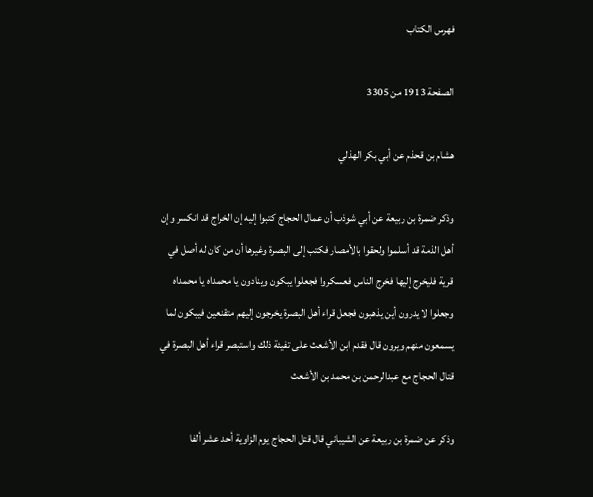فهرس الكتاب

الصفحة 1913 من 3305

هشام بن قحذم عن أبي بكر الهذلي

وذكر ضمرة بن ربيعة عن أبي شوذب أن عمال الحجاج كتبوا إليه إن الخراج قد انكسر وإن أهل الذمة قد أسلموا ولحقوا بالأمصار فكتب إلى البصرة وغيرها أن من كان له أصل في قرية فليخرج إليها فخرج الناس فعسكروا فجعلوا يبكون وينادون يا محمداه يا محمداه وجعلوا لا يدرون أين يذهبون فجعل قراء أهل البصرة يخرجون إليهم متقنعين فيبكون لما يسمعون منهم ويرون قال فقدم ابن الأشعث على تفيئة ذلك واستبصر قراء أهل البصرة في قتال الحجاج مع عبدالرحمن بن محمد بن الأشعث

وذكر عن ضمرة بن ربيعة عن الشيباني قال قتل الحجاج يوم الزاوية أحد عشر ألفا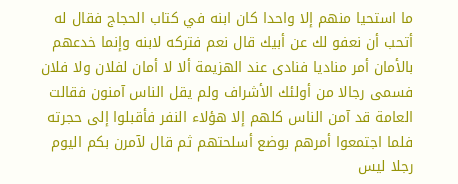ما استحيا منهم إلا واحدا كان ابنه في كتاب الحجاج فقال له أتحب أن نعفو لك عن أبيك قال نعم فتركه لابنه وإنما خدعهم بالأمان أمر مناديا فنادى عند الهزيمة ألا لا أمان لفلان ولا فلان فسمى رجالا من أولئك الأشراف ولم يقل الناس آمنون فقالت العامة قد آمن الناس كلهم إلا هؤلاء النفر فأقبلوا إلى حجرته فلما اجتمعوا أمرهم بوضع أسلحتهم ثم قال لآمرن بكم اليوم رجلا ليس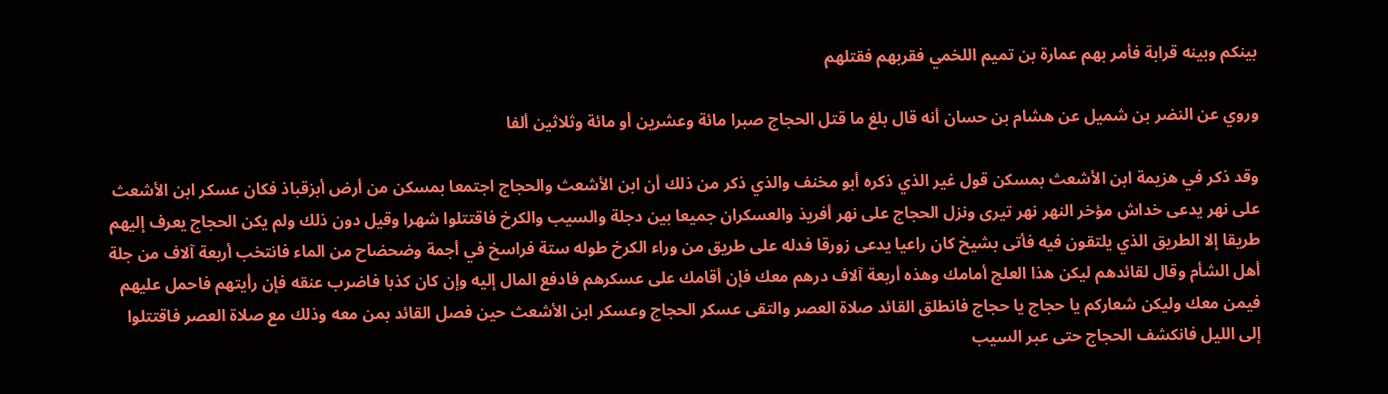بينكم وبينه قرابة فأمر بهم عمارة بن تميم اللخمي فقربهم فقتلهم

وروي عن النضر بن شميل عن هشام بن حسان أنه قال بلغ ما قتل الحجاج صبرا مائة وعشرين أو مائة وثلاثين ألفا

وقد ذكر في هزيمة ابن الأشعث بمسكن قول غير الذي ذكره أبو مخنف والذي ذكر من ذلك أن ابن الأشعث والحجاج اجتمعا بمسكن من أرض أبزقباذ فكان عسكر ابن الأشعث على نهر يدعى خداش مؤخر النهر نهر تيرى ونزل الحجاج على نهر أفريذ والعسكران جميعا بين دجلة والسيب والكرخ فاقتتلوا شهرا وقيل دون ذلك ولم يكن الحجاج يعرف إليهم طريقا إلا الطريق الذي يلتقون فيه فأتى بشيخ كان راعيا يدعى زورقا فدله على طريق من وراء الكرخ طوله ستة فراسخ في أجمة وضحضاح من الماء فانتخب أربعة آلاف من جلة أهل الشأم وقال لقائدهم ليكن هذا العلج أمامك وهذه أربعة آلاف درهم معك فإن أقامك على عسكرهم فادفع المال إليه وإن كان كذبا فاضرب عنقه فإن رأيتهم فاحمل عليهم فيمن معك وليكن شعاركم يا حجاج يا حجاج فانطلق القائد صلاة العصر والتقى عسكر الحجاج وعسكر ابن الأشعث حين فصل القائد بمن معه وذلك مع صلاة العصر فاقتتلوا إلى الليل فانكشف الحجاج حتى عبر السيب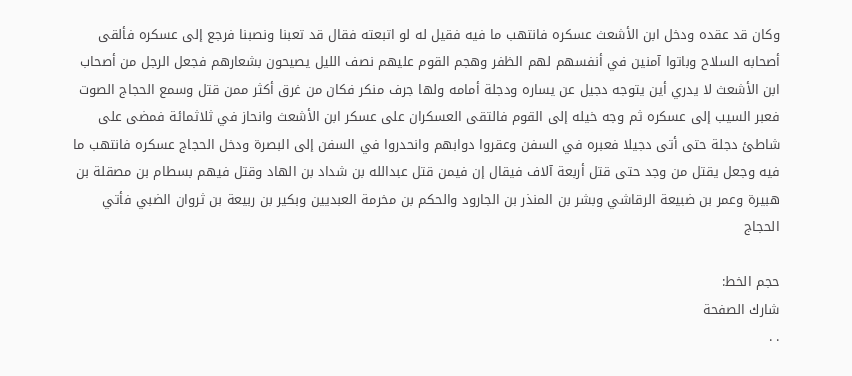وكان قد عقده ودخل ابن الأشعث عسكره فانتهب ما فيه فقيل له لو اتبعته فقال قد تعبنا ونصبنا فرجع إلى عسكره فألقى أصحابه السلاح وباتوا آمنين في أنفسهم لهم الظفر وهجم القوم عليهم نصف الليل يصيحون بشعارهم فجعل الرجل من أصحاب ابن الأشعث لا يدري أين يتوجه دجيل عن يساره ودجلة أمامه ولها جرف منكر فكان من غرق أكثر ممن قتل وسمع الحجاج الصوت فعبر السيب إلى عسكره ثم وجه خيله إلى القوم فالتقى العسكران على عسكر ابن الأشعث وانحاز في ثلاثمائة فمضى على شاطئ دجلة حتى أتى دجيلا فعبره في السفن وعقروا دوابهم وانحدروا في السفن إلى البصرة ودخل الحجاج عسكره فانتهب ما فيه وجعل يقتل من وجد حتى قتل أربعة آلاف فيقال إن فيمن قتل عبدالله بن شداد بن الهاد وقتل فيهم بسطام بن مصقلة بن هبيرة وعمر بن ضبيعة الرقاشي وبشر بن المنذر بن الجارود والحكم بن مخرمة العبديين وبكير بن ربيعة بن ثروان الضبي فأتي الحجاج

حجم الخط:
شارك الصفحة
. .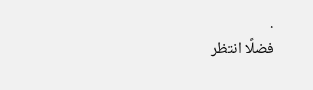.
فضلًا انتظر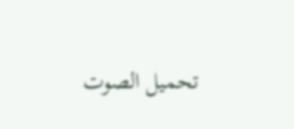تحميل الصوت